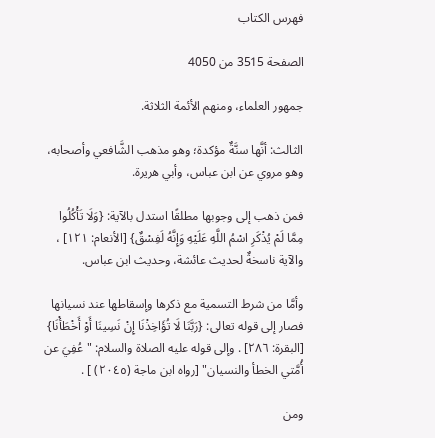فهرس الكتاب

الصفحة 3515 من 4050

جمهور العلماء، ومنهم الأئمة الثلاثة.

الثالث: أنَّها سنَّةٌ مؤكدة؛ وهو مذهب الشَّافعي وأصحابه، وهو مروي عن ابن عباس، وأبي هريرة.

فمن ذهب إلى وجوبها مطلقًا استدل بالآية: {وَلَا تَأْكُلُوا مِمَّا لَمْ يُذْكَرِ اسْمُ اللَّهِ عَلَيْهِ وَإِنَّهُ لَفِسْقٌ} [الأنعام: ١٢١] ، والآية ناسخةٌ لحديث عائشة، وحديث ابن عباس.

وأمَّا من شرط التسمية مع ذكرها وإسقاطها عند نسيانها فصار إلى قوله تعالى: {رَبَّنَا لَا تُؤَاخِذْنَا إِنْ نَسِينَا أَوْ أَخْطَأْنَا} [البقرة: ٢٨٦] . وإلى قوله عليه الصلاة والسلام: "عُفِيَ عن أُمَّتي الخطأ والنسيان" [رواه ابن ماجة (٢٠٤٥) ] .

ومن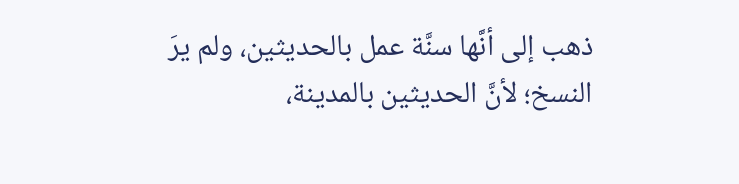ذهب إلى أنَّها سنَّة عمل بالحديثين، ولم يرَ النسخ؛ لأنَّ الحديثين بالمدينة،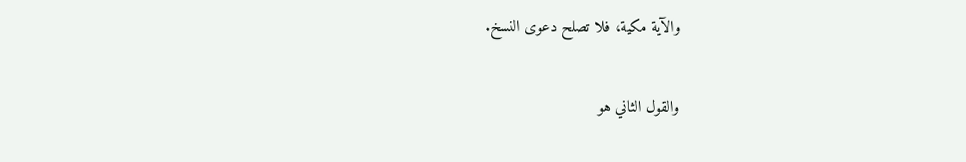والآية مكية، فلا تصلح دعوى النسخ.

والقول الثاني هو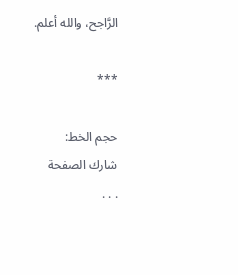الرَّاجح، والله أعلم.

***

حجم الخط:
شارك الصفحة
. . .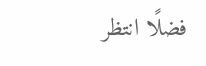فضلًا انتظر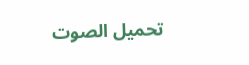تحميل الصوت